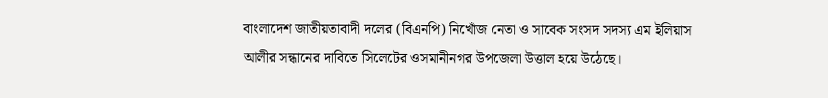বাংলাদেশ জাতীয়তাবাদী দলের (বিএনপি) নিখোঁজ নেতা ও সাবেক সংসদ সদস্য এম ইলিয়াস আলীর সন্ধানের দাবিতে সিলেটের ওসমানীনগর উপজেলা উত্তাল হয়ে উঠেছে।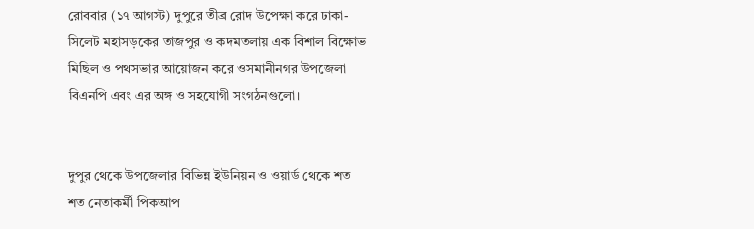রোববার (১৭ আগস্ট) দুপুরে তীব্র রোদ উপেক্ষা করে ঢাকা-সিলেট মহাসড়কের তাজপুর ও কদমতলায় এক বিশাল বিক্ষোভ মিছিল ও পথসভার আয়োজন করে ওসমানীনগর উপজেলা বিএনপি এবং এর অঙ্গ ও সহযোগী সংগঠনগুলো।


দুপুর থেকে উপজেলার বিভিন্ন ইউনিয়ন ও ওয়ার্ড থেকে শত শত নেতাকর্মী পিকআপ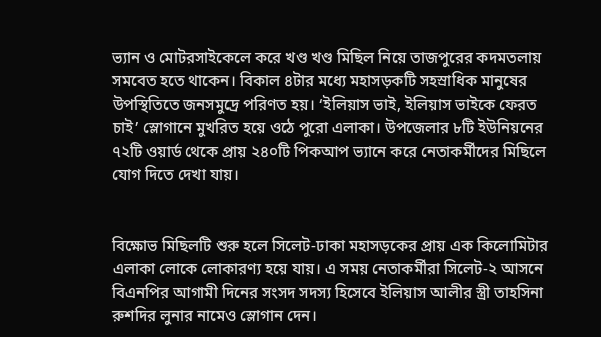ভ্যান ও মোটরসাইকেলে করে খণ্ড খণ্ড মিছিল নিয়ে তাজপুরের কদমতলায় সমবেত হতে থাকেন। বিকাল ৪টার মধ্যে মহাসড়কটি সহস্রাধিক মানুষের উপস্থিতিতে জনসমুদ্রে পরিণত হয়। ‘ইলিয়াস ভাই, ইলিয়াস ভাইকে ফেরত চাই’ স্লোগানে মুখরিত হয়ে ওঠে পুরো এলাকা। উপজেলার ৮টি ইউনিয়নের ৭২টি ওয়ার্ড থেকে প্রায় ২৪০টি পিকআপ ভ্যানে করে নেতাকর্মীদের মিছিলে যোগ দিতে দেখা যায়।


বিক্ষোভ মিছিলটি শুরু হলে সিলেট-ঢাকা মহাসড়কের প্রায় এক কিলোমিটার এলাকা লোকে লোকারণ্য হয়ে যায়। এ সময় নেতাকর্মীরা সিলেট-২ আসনে বিএনপির আগামী দিনের সংসদ সদস্য হিসেবে ইলিয়াস আলীর স্ত্রী তাহসিনা রুশদির লুনার নামেও স্লোগান দেন।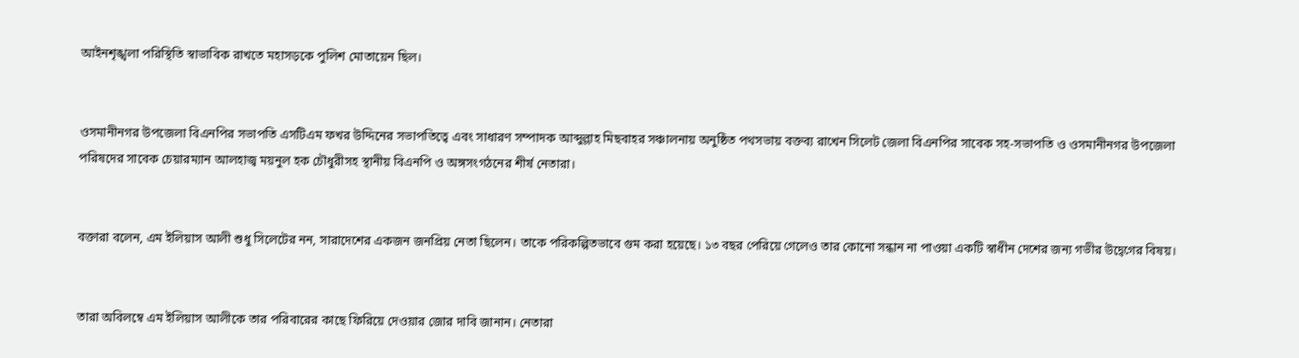আইনশৃঙ্খলা পরিস্থিতি স্বাভাবিক রাখতে মহাসড়কে পুলিশ মোতায়েন ছিল।


ওসমানীনগর উপজেলা বিএনপির সভাপতি এসটিএম ফখর উদ্দিনের সভাপতিত্বে এবং সাধারণ সম্পাদক আব্দুল্লাহ মিছবাহর সঞ্চালনায় অনুষ্ঠিত পথসভায় বক্তব্য রাখেন সিলেট জেলা বিএনপির সাবেক সহ-সভাপতি ও ওসমানীনগর উপজেলা পরিষদের সাবেক চেয়ারম্যান আলহাজ্ব ময়নুল হক চৌধুরীসহ স্থানীয় বিএনপি ও অঙ্গসংগঠনের শীর্ষ নেতারা।


বক্তারা বলেন, এম ইলিয়াস আলী শুধু সিলেটের নন, সারাদেশের একজন জনপ্রিয় নেতা ছিলেন। তাকে পরিকল্পিতভাবে গুম করা হয়েছে। ১৩ বছর পেরিয়ে গেলেও তার কোনো সন্ধান না পাওয়া একটি স্বাধীন দেশের জন্য গভীর উদ্বেগের বিষয়।


তারা অবিলম্বে এম ইলিয়াস আলীকে তার পরিবারের কাছে ফিরিয়ে দেওয়ার জোর দাবি জানান। নেতারা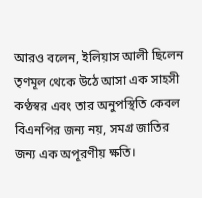আরও বলেন, ইলিয়াস আলী ছিলেন তৃণমূল থেকে উঠে আসা এক সাহসী কণ্ঠস্বর এবং তার অনুপস্থিতি কেবল বিএনপির জন্য নয়, সমগ্র জাতির জন্য এক অপূরণীয় ক্ষতি।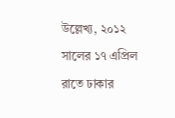উল্লেখ্য, ২০১২ সালের ১৭ এপ্রিল রাতে ঢাকার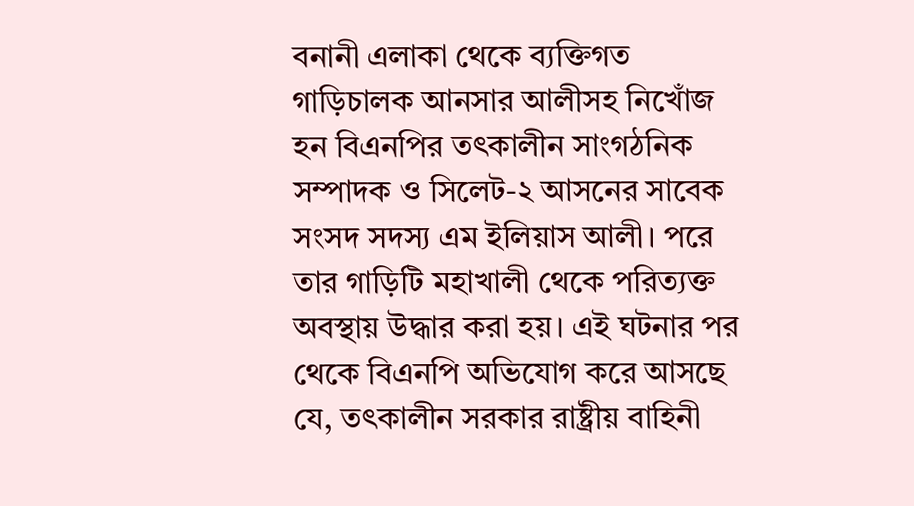বনানী এলাকা থেকে ব্যক্তিগত গাড়িচালক আনসার আলীসহ নিখোঁজ হন বিএনপির তৎকালীন সাংগঠনিক সম্পাদক ও সিলেট-২ আসনের সাবেক সংসদ সদস্য এম ইলিয়াস আলী। পরে তার গাড়িটি মহাখালী থেকে পরিত্যক্ত অবস্থায় উদ্ধার করা হয়। এই ঘটনার পর থেকে বিএনপি অভিযোগ করে আসছে যে, তৎকালীন সরকার রাষ্ট্রীয় বাহিনী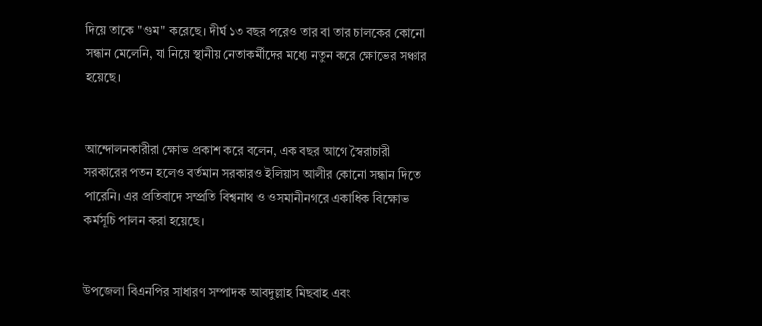দিয়ে তাকে "গুম" করেছে। দীর্ঘ ১৩ বছর পরেও তার বা তার চালকের কোনো সন্ধান মেলেনি, যা নিয়ে স্থানীয় নেতাকর্মীদের মধ্যে নতুন করে ক্ষোভের সঞ্চার হয়েছে।


আন্দোলনকারীরা ক্ষোভ প্রকাশ করে বলেন, এক বছর আগে স্বৈরাচারী সরকারের পতন হলেও বর্তমান সরকারও ইলিয়াস আলীর কোনো সন্ধান দিতে পারেনি। এর প্রতিবাদে সম্প্রতি বিশ্বনাথ ও ওসমানীনগরে একাধিক বিক্ষোভ কর্মসূচি পালন করা হয়েছে।


উপজেলা বিএনপির সাধারণ সম্পাদক আবদুল্লাহ মিছবাহ এবং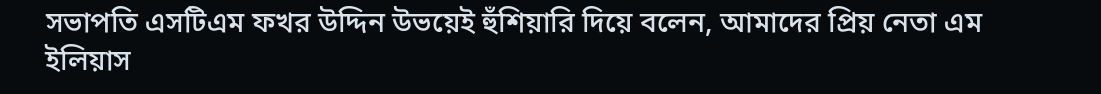সভাপতি এসটিএম ফখর উদ্দিন উভয়েই হুঁশিয়ারি দিয়ে বলেন, আমাদের প্রিয় নেতা এম ইলিয়াস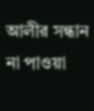আলীর সন্ধান না পাওয়া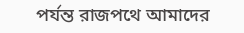পর্যন্ত রাজপথে আমাদের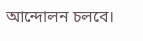আন্দোলন চলবে।